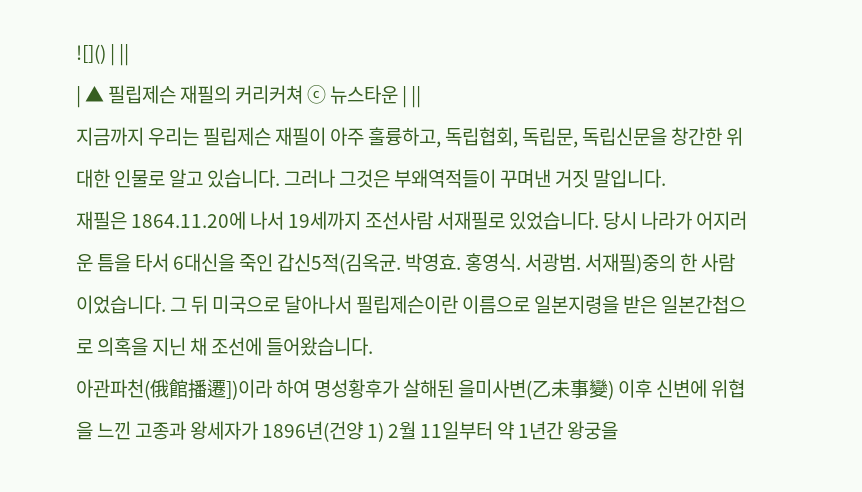![]() | ||
| ▲ 필립제슨 재필의 커리커쳐 ⓒ 뉴스타운 | ||
지금까지 우리는 필립제슨 재필이 아주 훌륭하고, 독립협회, 독립문, 독립신문을 창간한 위대한 인물로 알고 있습니다. 그러나 그것은 부왜역적들이 꾸며낸 거짓 말입니다.
재필은 1864.11.20에 나서 19세까지 조선사람 서재필로 있었습니다. 당시 나라가 어지러운 틈을 타서 6대신을 죽인 갑신5적(김옥균. 박영효. 홍영식. 서광범. 서재필)중의 한 사람 이었습니다. 그 뒤 미국으로 달아나서 필립제슨이란 이름으로 일본지령을 받은 일본간첩으로 의혹을 지닌 채 조선에 들어왔습니다.
아관파천(俄館播遷])이라 하여 명성황후가 살해된 을미사변(乙未事變) 이후 신변에 위협을 느낀 고종과 왕세자가 1896년(건양 1) 2월 11일부터 약 1년간 왕궁을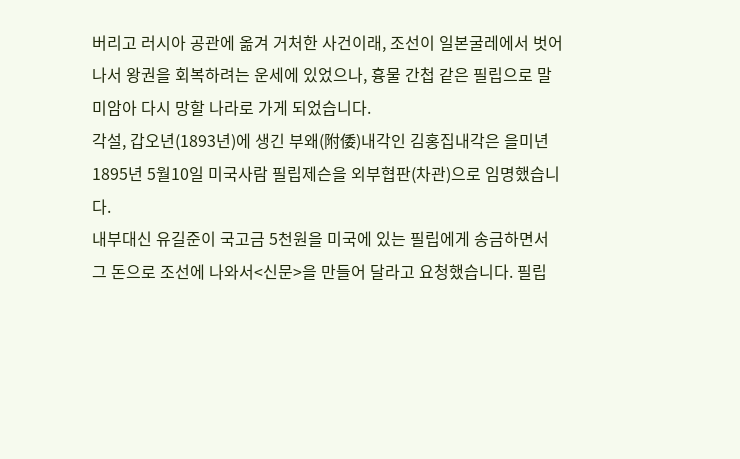버리고 러시아 공관에 옮겨 거처한 사건이래, 조선이 일본굴레에서 벗어나서 왕권을 회복하려는 운세에 있었으나, 흉물 간첩 같은 필립으로 말미암아 다시 망할 나라로 가게 되었습니다.
각설, 갑오년(1893년)에 생긴 부왜(附倭)내각인 김홍집내각은 을미년1895년 5월10일 미국사람 필립제슨을 외부협판(차관)으로 임명했습니다.
내부대신 유길준이 국고금 5천원을 미국에 있는 필립에게 송금하면서 그 돈으로 조선에 나와서<신문>을 만들어 달라고 요청했습니다. 필립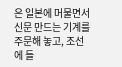은 일본에 머물면서 신문 만드는 기계를 주문해 놓고, 조선에 들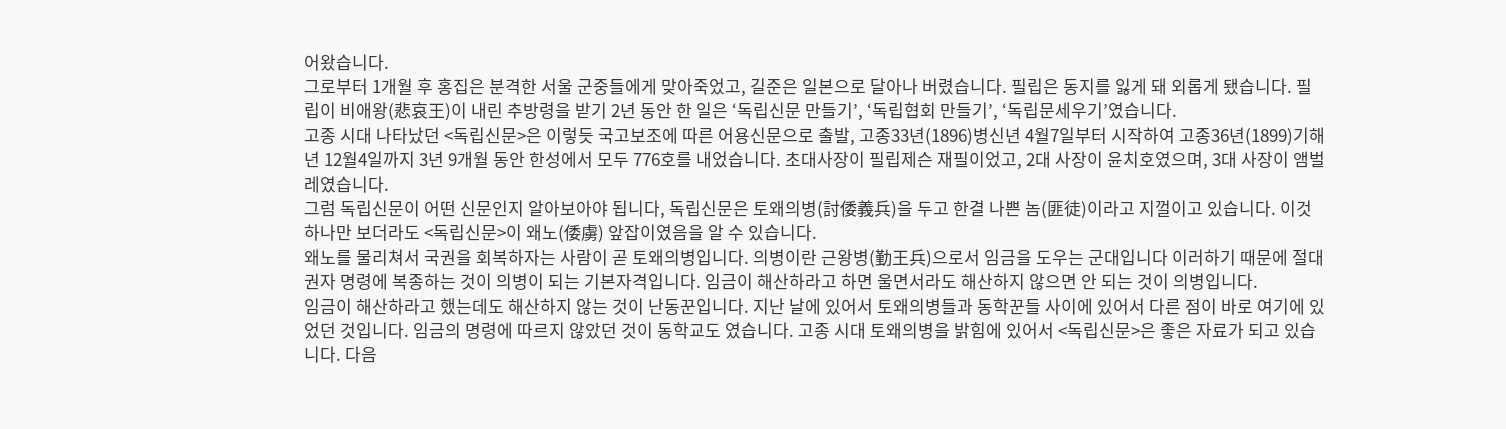어왔습니다.
그로부터 1개월 후 홍집은 분격한 서울 군중들에게 맞아죽었고, 길준은 일본으로 달아나 버렸습니다. 필립은 동지를 잃게 돼 외롭게 됐습니다. 필립이 비애왕(悲哀王)이 내린 추방령을 받기 2년 동안 한 일은 ‘독립신문 만들기’, ‘독립협회 만들기’, ‘독립문세우기’였습니다.
고종 시대 나타났던 <독립신문>은 이렇듯 국고보조에 따른 어용신문으로 출발, 고종33년(1896)병신년 4월7일부터 시작하여 고종36년(1899)기해년 12월4일까지 3년 9개월 동안 한성에서 모두 776호를 내었습니다. 초대사장이 필립제슨 재필이었고, 2대 사장이 윤치호였으며, 3대 사장이 앰벌레였습니다.
그럼 독립신문이 어떤 신문인지 알아보아야 됩니다, 독립신문은 토왜의병(討倭義兵)을 두고 한결 나쁜 놈(匪徒)이라고 지껄이고 있습니다. 이것 하나만 보더라도 <독립신문>이 왜노(倭虜) 앞잡이였음을 알 수 있습니다.
왜노를 물리쳐서 국권을 회복하자는 사람이 곧 토왜의병입니다. 의병이란 근왕병(勤王兵)으로서 임금을 도우는 군대입니다 이러하기 때문에 절대권자 명령에 복종하는 것이 의병이 되는 기본자격입니다. 임금이 해산하라고 하면 울면서라도 해산하지 않으면 안 되는 것이 의병입니다.
임금이 해산하라고 했는데도 해산하지 않는 것이 난동꾼입니다. 지난 날에 있어서 토왜의병들과 동학꾼들 사이에 있어서 다른 점이 바로 여기에 있었던 것입니다. 임금의 명령에 따르지 않았던 것이 동학교도 였습니다. 고종 시대 토왜의병을 밝힘에 있어서 <독립신문>은 좋은 자료가 되고 있습니다. 다음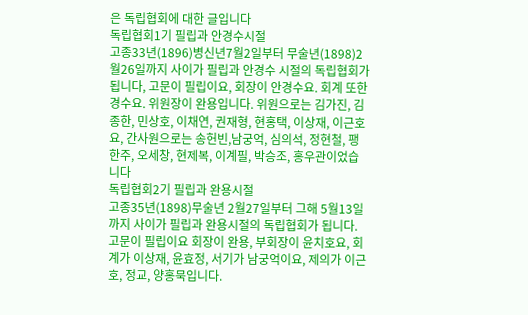은 독립협회에 대한 글입니다
독립협회1기 필립과 안경수시절
고종33년(1896)병신년7월2일부터 무술년(1898)2월26일까지 사이가 필립과 안경수 시절의 독립협회가 됩니다, 고문이 필립이요, 회장이 안경수요. 회계 또한 경수요. 위원장이 완용입니다. 위원으로는 김가진, 김종한, 민상호, 이채연, 권재형, 현홍택, 이상재, 이근호요, 간사원으로는 송헌빈,남궁억, 심의석, 정현철, 팽한주, 오세창, 현제복, 이계필, 박승조, 홍우관이었습니다
독립협회2기 필립과 완용시절
고종35년(1898)무술년 2월27일부터 그해 5월13일 까지 사이가 필립과 완용시절의 독립협회가 됩니다. 고문이 필립이요 회장이 완용, 부회장이 윤치호요, 회계가 이상재, 윤효정, 서기가 남궁억이요, 제의가 이근호, 정교, 양홍묵입니다.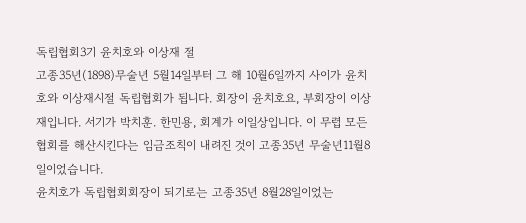독립협회3기 윤치호와 이상재 절
고종35년(1898)무술년 5월14일부터 그 해 10월6일까지 사이가 윤치호와 이상재시절 독립협회가 됩니다. 회장이 윤치호요, 부회장이 이상재입니다. 서기가 박치훈. 한민용, 회계가 이일상입니다. 이 무렵 모든 협회를 해산시킨다는 임금조칙이 내려진 것이 고종35년 무술년11월8일이었습니다.
윤치호가 독립협회회장이 되기로는 고종35년 8월28일이었는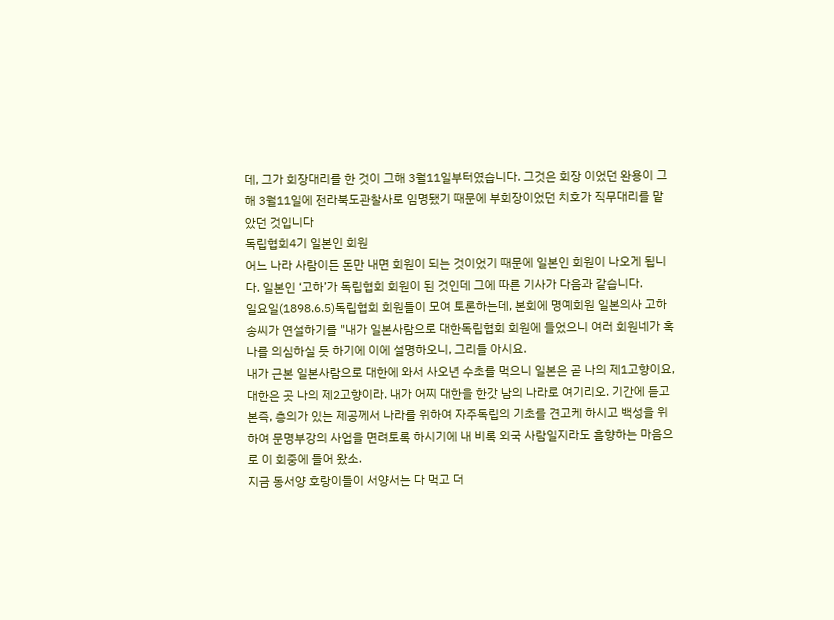데, 그가 회장대리를 한 것이 그해 3월11일부터였습니다. 그것은 회장 이었던 완용이 그 해 3월11일에 전라북도관찰사로 임명됐기 때문에 부회장이었던 치호가 직무대리를 맡았던 것입니다
독립협회4기 일본인 회원
어느 나라 사람이든 돈만 내면 회원이 되는 것이었기 때문에 일본인 회원이 나오게 됩니다. 일본인 ‘고하’가 독립협회 회원이 된 것인데 그에 따른 기사가 다음과 같습니다.
일요일(1898.6.5)독립협회 회원들이 모여 토론하는데, 본회에 명예회원 일본의사 고하송씨가 연설하기를 "내가 일본사람으로 대한독립협회 회원에 들었으니 여러 회원네가 혹 나를 의심하실 듯 하기에 이에 설명하오니, 그리들 아시요.
내가 근본 일본사람으로 대한에 와서 사오년 수초를 먹으니 일본은 곧 나의 제1고향이요, 대한은 곳 나의 제2고향이라. 내가 어찌 대한을 한갓 남의 나라로 여기리오. 기간에 듣고 본즉, 층의가 있는 제공께서 나라를 위하여 자주독립의 기초를 견고케 하시고 백성을 위하여 문명부강의 사업을 면려토록 하시기에 내 비록 외국 사람일지라도 흠향하는 마음으로 이 회중에 들어 왔소.
지금 동서양 호랑이들이 서양서는 다 먹고 더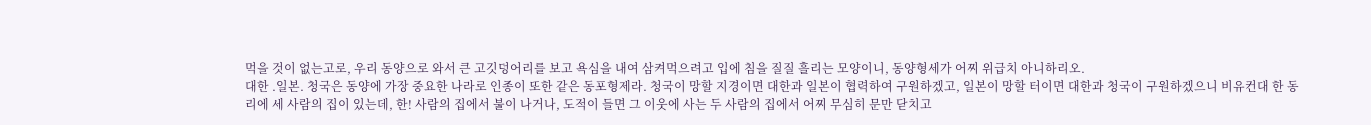먹을 것이 없는고로, 우리 동양으로 와서 큰 고깃덩어리를 보고 욕심을 내여 삼켜먹으려고 입에 침을 질질 흘리는 모양이니, 동양형세가 어찌 위급치 아니하리오.
대한 .일본. 청국은 동양에 가장 중요한 나라로 인종이 또한 같은 동포형제라. 청국이 망할 지경이면 대한과 일본이 협력하여 구원하겠고, 일본이 망할 터이면 대한과 청국이 구원하겠으니 비유컨대 한 동리에 세 사람의 집이 있는데, 한! 사람의 집에서 불이 나거나, 도적이 들면 그 이웃에 사는 두 사람의 집에서 어찌 무심히 문만 닫치고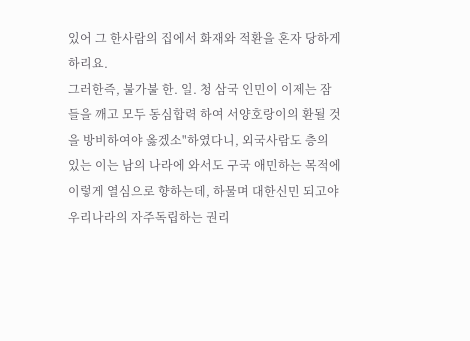있어 그 한사람의 집에서 화재와 적환을 혼자 당하게 하리요.
그러한즉, 불가불 한. 일. 청 삼국 인민이 이제는 잠들을 깨고 모두 동심합력 하여 서양호랑이의 환될 것을 방비하여야 옳겠소"하였다니, 외국사람도 층의 있는 이는 남의 나라에 와서도 구국 애민하는 목적에 이렇게 열심으로 향하는데, 하물며 대한신민 되고야 우리나라의 자주독립하는 권리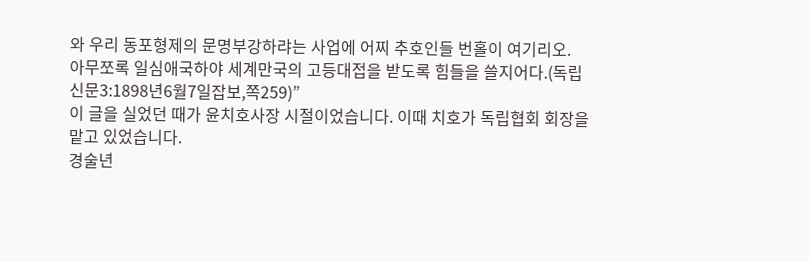와 우리 동포형제의 문명부강하랴는 사업에 어찌 추호인들 번홀이 여기리오.
아무쪼록 일심애국하야 세계만국의 고등대접을 받도록 힘들을 쓸지어다.(독립신문3:1898년6월7일잡보,쪽259)”
이 글을 실었던 때가 윤치호사장 시절이었습니다. 이때 치호가 독립협회 회장을 맡고 있었습니다.
경술년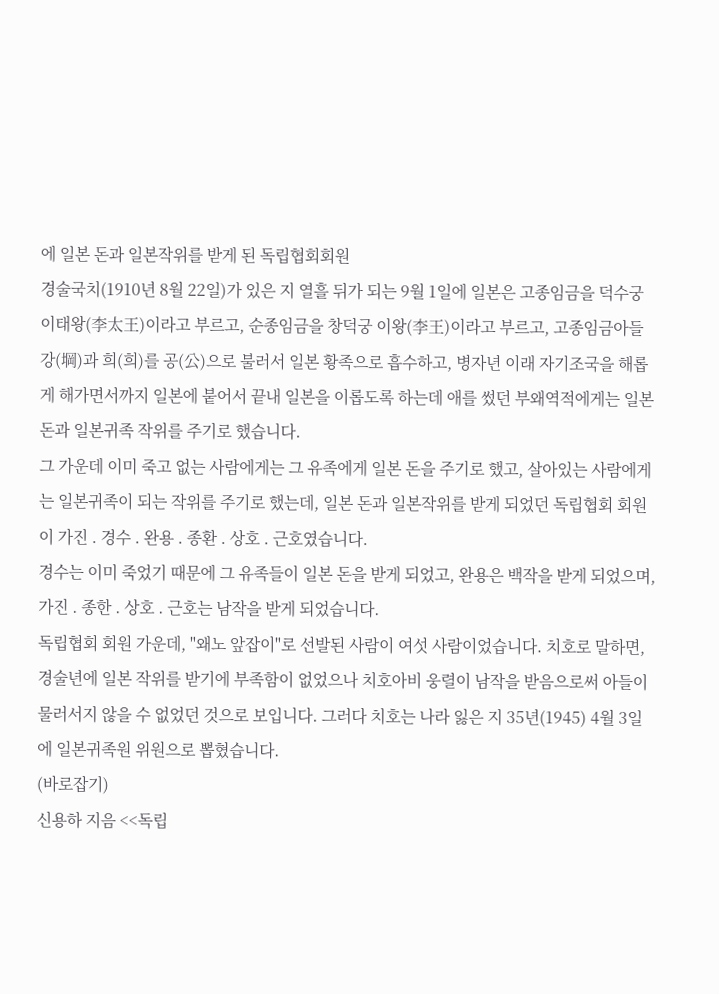에 일본 돈과 일본작위를 받게 된 독립협회회원
경술국치(1910년 8월 22일)가 있은 지 열흘 뒤가 되는 9월 1일에 일본은 고종임금을 덕수궁 이태왕(李太王)이라고 부르고, 순종임금을 창덕궁 이왕(李王)이라고 부르고, 고종임금아들 강(堈)과 희(희)를 공(公)으로 불러서 일본 황족으로 흡수하고, 병자년 이래 자기조국을 해롭게 해가면서까지 일본에 붙어서 끝내 일본을 이롭도록 하는데 애를 썼던 부왜역적에게는 일본 돈과 일본귀족 작위를 주기로 했습니다.
그 가운데 이미 죽고 없는 사람에게는 그 유족에게 일본 돈을 주기로 했고, 살아있는 사람에게는 일본귀족이 되는 작위를 주기로 했는데, 일본 돈과 일본작위를 받게 되었던 독립협회 회원이 가진 . 경수 . 완용 . 종환 . 상호 . 근호였습니다.
경수는 이미 죽었기 때문에 그 유족들이 일본 돈을 받게 되었고, 완용은 백작을 받게 되었으며, 가진 . 종한 . 상호 . 근호는 남작을 받게 되었습니다.
독립협회 회원 가운데, "왜노 앞잡이"로 선발된 사람이 여섯 사람이었습니다. 치호로 말하면, 경술년에 일본 작위를 받기에 부족함이 없었으나 치호아비 웅렬이 남작을 받음으로써 아들이 물러서지 않을 수 없었던 것으로 보입니다. 그러다 치호는 나라 잃은 지 35년(1945) 4월 3일에 일본귀족원 위원으로 뽑혔습니다.
(바로잡기)
신용하 지음 <<독립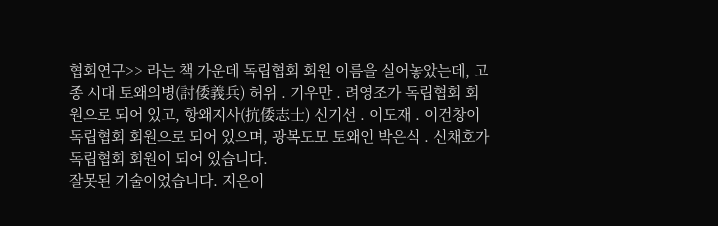협회연구>> 라는 책 가운데 독립협회 회원 이름을 실어놓았는데, 고종 시대 토왜의병(討倭義兵) 허위 . 기우만 . 려영조가 독립협회 회원으로 되어 있고, 항왜지사(抗倭志士) 신기선 . 이도재 . 이건창이 독립협회 회원으로 되어 있으며, 광복도모 토왜인 박은식 . 신채호가 독립협회 회원이 되어 있습니다.
잘못된 기술이었습니다. 지은이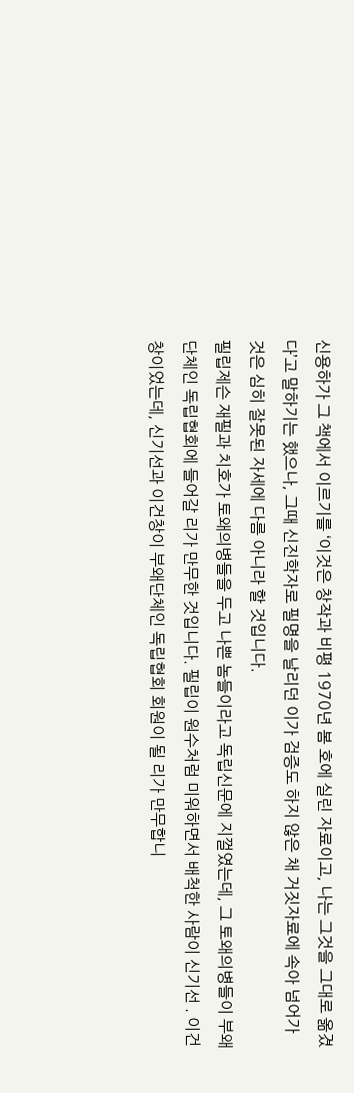신용하가 그 책에서 이르기를 ‘이것은 창작과 비평 1970년 봄 호에 실린 자료이고, 나는 그것을 그대로 옮겼다’고 말하기는 했으나, 그때 신진학자로 필명을 날리던 이가 검증도 하지 않은 채 거짓자료에 속아 넘어가 것은 심히 잘못된 자세에 다름 아니라 할 것입니다.
필립제슨 재필과 치호가 토왜의병들을 두고 나쁜 놈들이라고 독립신문에 지껄였는데, 그 토왜의병들이 부왜단체인 독립협회에 들어갈 리가 만무한 것입니다. 필립이 원수처럼 미워하면서 배척한 사람이 신기선 . 이건창이었는데, 신기선과 이건창이 부왜단체인 독립협회 회원이 될 리가 만무합니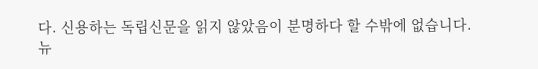다. 신용하는 독립신문을 읽지 않았음이 분명하다 할 수밖에 없습니다.
뉴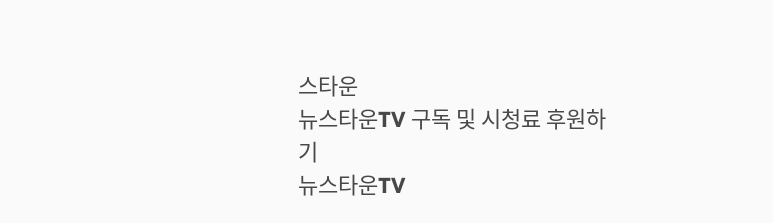스타운
뉴스타운TV 구독 및 시청료 후원하기
뉴스타운TV